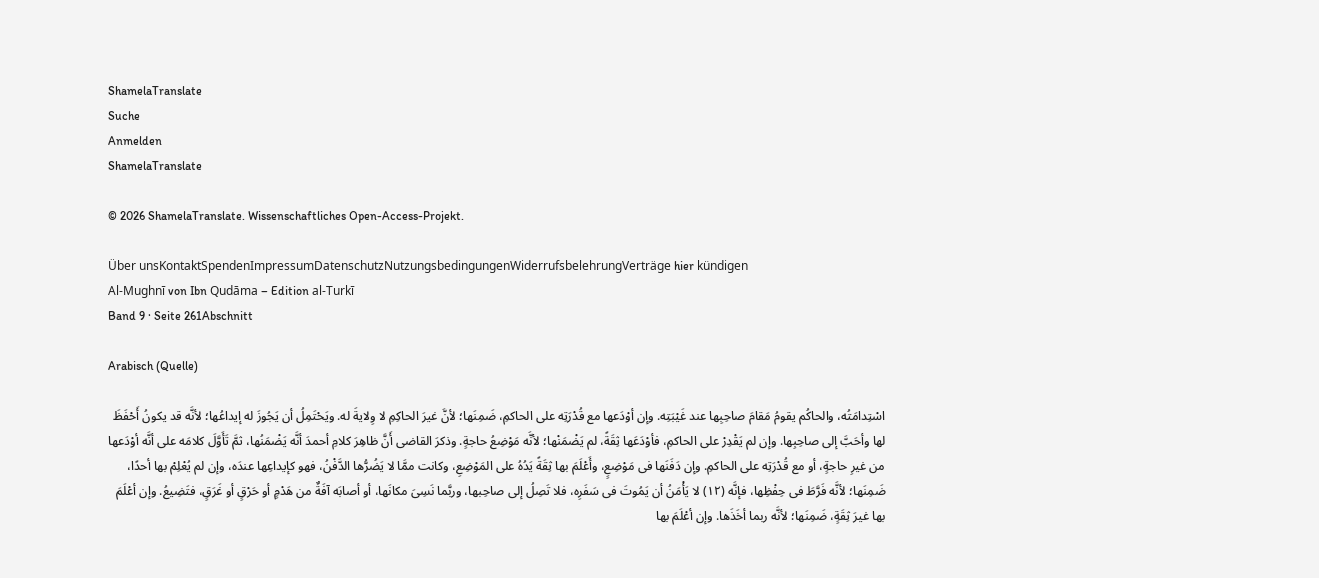ShamelaTranslate
Suche
Anmelden
ShamelaTranslate

© 2026 ShamelaTranslate. Wissenschaftliches Open-Access-Projekt.

Über unsKontaktSpendenImpressumDatenschutzNutzungsbedingungenWiderrufsbelehrungVerträge hier kündigen
Al-Mughnī von Ibn Qudāma – Edition al-Turkī
Band 9 · Seite 261Abschnitt

Arabisch (Quelle)

اسْتِدامَتُه، والحاكُم يقومُ مَقامَ صاحِبِها عند غَيْبَتِه. وإن أوْدَعها مع قُدْرَتِه على الحاكمِ، ضَمِنَها؛ لأنَّ غيرَ الحاكِمِ لا وِلايةَ له. ويَحْتَمِلُ أن يَجُوزَ له إيداعُها؛ لأنَّه قد يكونُ أَحْفَظَ لها وأحَبَّ إلى صاحِبِها. وإن لم يَقْدِرْ على الحاكمِ، فأوْدَعَها ثِقَةً، لم يَضْمَنْها؛ لأنَّه مَوْضِعُ حاجةٍ. وذكرَ القاضى أَنَّ ظاهِرَ كلامِ أحمدَ أنَّه يَضْمَنُها، ثمَّ تَأَوَّلَ كلامَه على أنَّه أوْدَعها من غيرِ حاجةٍ، أو مع قُدْرَتِه على الحاكمِ. وإن دَفَنَها فى مَوْضِعٍ، وأَعْلَمَ بها ثِقَةً يَدُهُ على المَوْضِعِ، وكانت ممَّا لا يَضُرُّها الدَّفْنُ، فهو كإيداعِها عندَه، وإن لم يُعْلِمْ بها أحدًا، ضَمِنَها؛ لأنَّه فَرَّطَ فى حِفْظِها، فإنَّه (١٢) لا يَأْمَنُ أن يَمُوتَ فى سَفَرِه، فلا تَصِلُ إلى صاحِبها، وربَّما نَسِىَ مكانَها، أو أصابَه آفَةٌ من هَدْمٍ أو حَرْقٍ أو غَرَقٍ، فتَضِيعُ. وإن أعْلَمَ بها غيرَ ثِقَةٍ، ضَمِنَها؛ لأنَّه ربما أخَذَها. وإن أعْلَمَ بها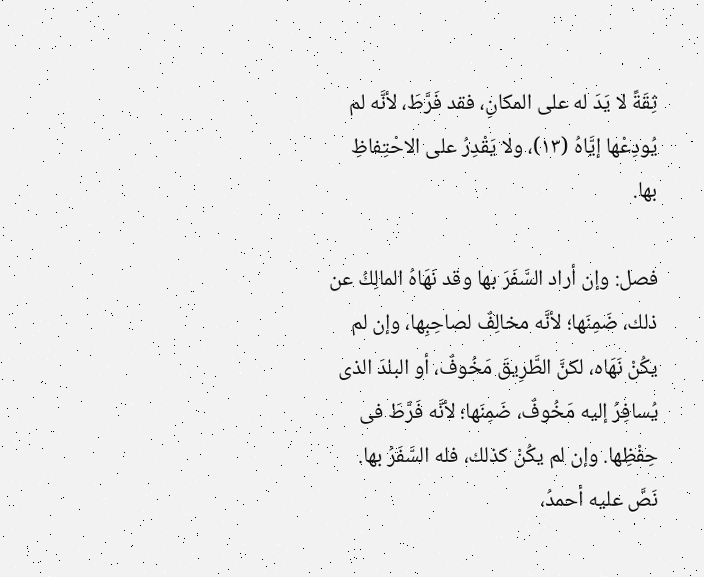ثِقَةً لا يَدَ له على المكانِ، فقد فَرَّطَ، لأنَّه لم يُودِعْها إيَّاهُ (١٣)، ولا يَقْدِرُ على الاحْتِفاظِ بها.

فصل: وإن أراد السَّفَرَ بها وقد نَهَاهُ المالِكُ عن ذلك، ضَمِنَها؛ لأنَّه مخالِفٌ لصاحِبِها، وإن لم يكُنْ نَهَاه، لكنَّ الطَّرِيقَ مَخُوفٌ، أو البلدَ الذى يُسافِرُ إليه مَخُوفٌ، ضَمِنَها؛ لأنَّه فَرَّطَ فى حِفْظِها. وإن لم يكُنْ كذلك، فله السَّفَرُ بها. نَصَّ عليه أحمدُ،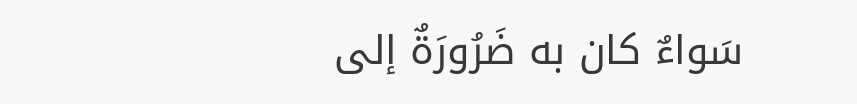سَواءٌ كان به ضَرُورَةٌ إلى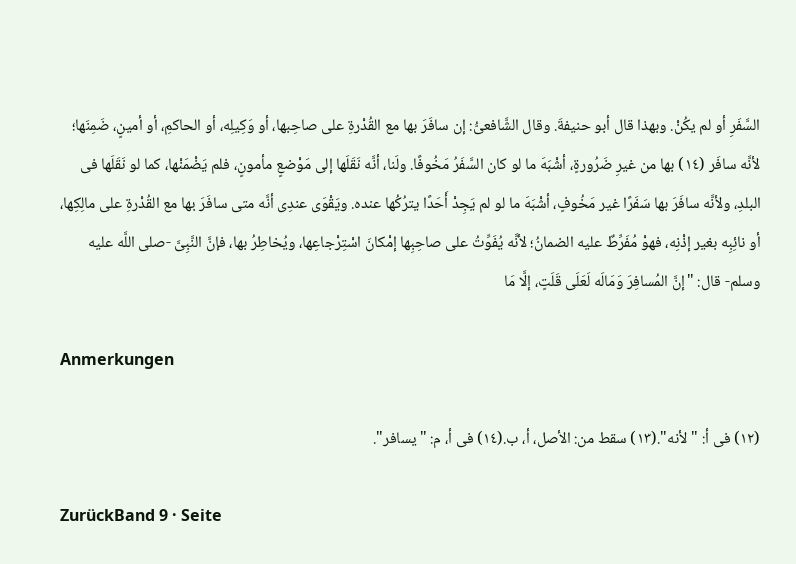السَّفَرِ أو لم يكُنْ. وبهذا قال أبو حنيفةَ. وقال الشَّافعىُّ: إن سافَرَ بها مع القُدْرةِ على صاحِبها، أو وَكِيلِه، أو الحاكمِ، أو أمينٍ، ضَمِنَها؛ لأنَّه سافَر (١٤) بها من غيرِ ضَرُورةٍ، أشْبَهَ ما لو كان السَّفَرُ مَخُوفًا. ولَنا، أنَّه نَقَلَها إلى مَوْضعٍ مأمونٍ، فلم يَضْمَنْها، كما لو نَقَلَها فى البلدِ، ولأنَّه سافَرَ بها سَفَرًا غير مَخُوفٍ، أشْبَهَ ما لو لم يَجِدْ أَحَدًا يترُكُها عنده. ويَقْوَى عندِى أنَّه متى سافَرَ بها مع القُدْرةِ على مالِكِها، أو نائِبِه بغير إذْنِه، فهوْ مُفَرِّطٌ عليه الضمانُ؛ لأنَّه يُفَوِّتُ على صاحِبِها إمْكانَ اسْتِرْجاعِها، ويُخاطِرُ بها، فإنَّ النَّبِىَّ -صلى اللَّه عليه وسلم- قال: "إنَّ المُسافِرَ وَمَالَه لَعَلَى قَلَتٍ، إلَّا مَا

Anmerkungen

(١٢) فى أ: "لأنه".(١٣) سقط من: الأصل، أ، ب.(١٤) فى أ، م: "يسافر".

ZurückBand 9 · Seite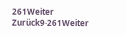261Weiter
Zurück9·261Weiter